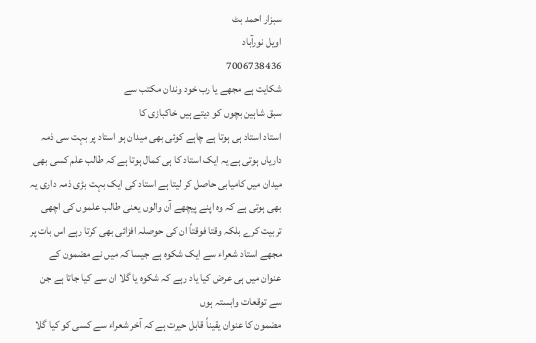سبزار احمد بٹ
اویل نورآباد
7006738436
شکایت ہے مجھے یا رب خود وندان مکتب سے
سبق شاہین بچوں کو دیتے ہیں خاکبازی کا
استاد استاد ہی ہوتا ہے چاہے کوئی بھی میدان ہو استاد پر بہت سی ذمہ داریاں ہوتی ہے یہ ایک استاد کا ہی کمال ہوتا ہے کہ طالب علم کسی بھی میدان میں کامیابی حاصل کر لیتا ہے استاد کی ایک بہت بڑی ذمہ داری یہ بھی ہوتی ہے کہ وہ اپنے پیچھے آن والوں یعنی طالب علموں کی اچھی تربیت کرے بلکہ وقتا فوقتاً ان کی حوصلہ افزائی بھی کرتا رہے اس بات پر مجھے استاد شعراء سے ایک شکوہ ہے جیسا کہ میں نے مضمون کے عنوان میں ہی عرض کیا یاد رہے کہ شکوہ یا گلا ان سے کیا جاتا ہے جن سے توقعات وابستہ ہوں
مضمون کا عنوان یقیناً قابل حیرت ہے کہ آخر شعراء سے کسی کو کیا گلا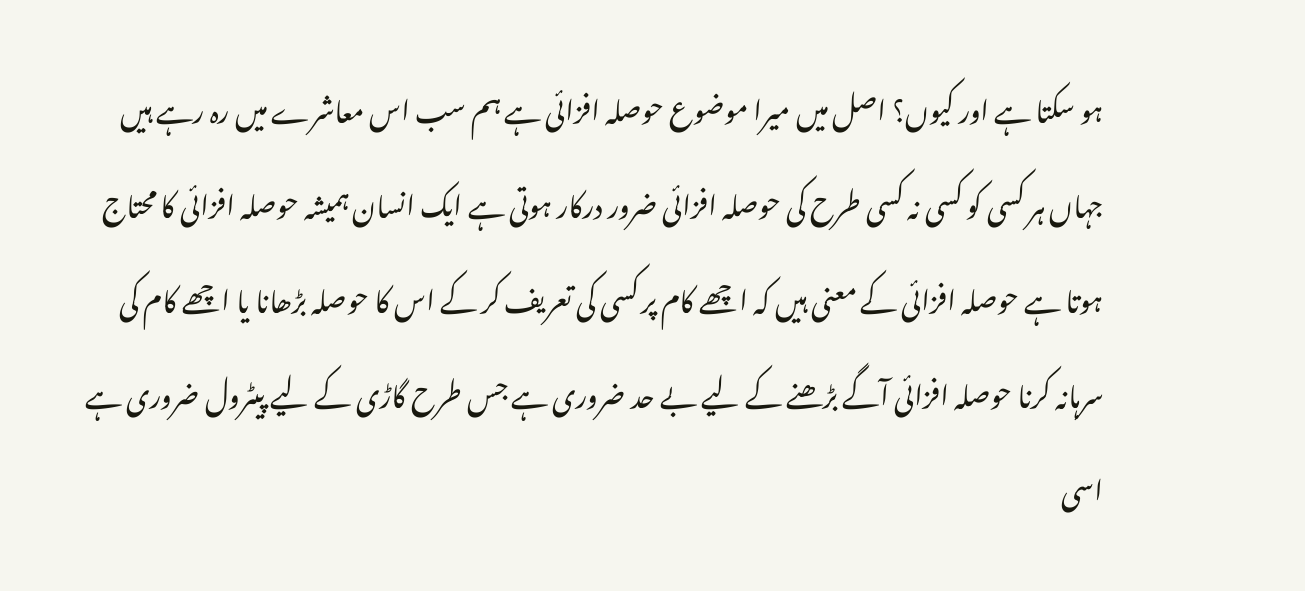ہو سکتا ہے اور کیوں؟ اصل میں میرا موضوع حوصلہ افزائی ہے ہم سب اس معاشرے میں رہ رہے ہیں جہاں ہر کسی کو کسی نہ کسی طرح کی حوصلہ افزائی ضرور درکار ہوتی ہے ایک انسان ہمیشہ حوصلہ افزائی کا محتاج ہوتا ہے حوصلہ افزائی کے معنی ہیں کہ اچھے کام پر کسی کی تعریف کر کے اس کا حوصلہ بڑھانا یا اچھے کام کی سرہانہ کرنا حوصلہ افزائی آگے بڑھنے کے لیے بے حد ضروری ہے جس طرح گاڑی کے لیے پیٹرول ضروری ہے اسی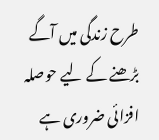طرح زندگی میں آگے بڑھنے کے لیے حوصلہ افزائی ضروری ہے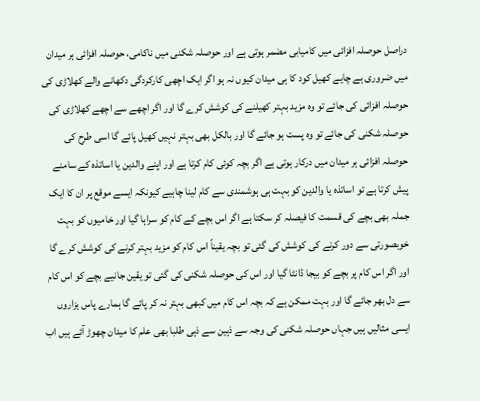دراصل حوصلہ افزائی میں کامیابی مضمر ہوتی ہے اور حوصلہ شکنی میں ناکامی، حوصلہ افزائی ہر میدان میں ضروری ہے چایے کھیل کود کا ہی میدان کیوں نہ ہو اگر ایک اچھی کارکردگی دکھانے والے کھلاڑی کی حوصلہ افزائی کی جائے تو وہ مزید بہتر کھیلنے کی کوشش کرے گا اور اگر اچھے سے اچھے کھلاڑی کی حوصلہ شکنی کی جائے تو وہ پست ہو جائے گا اور بالکل بھی بہتر نہیں کھیل پائے گا اسی طرح کی حوصلہ افزائی ہر میدان میں درکار ہوتی ہے اگر بچہ کوئی کام کرتا ہے اور اپنے والدین یا اساتذہ کے سامنے پیش کرتا ہے تو اساتذہ یا والدین کو بہت ہی ہوشمندی سے کام لینا چاہیے کیونکہ ایسے موقع پر ان کا ایک جملہ بھی بچے کی قسمت کا فیصلہ کر سکتا ہے اگر اس بچے کے کام کو سراہا گیا اور خامیوں کو بہت خوبصورتی سے دور کرنے کی کوشش کی گئی تو بچہ یقیناً اس کام کو مزید بہتر کرنے کی کوشش کرے گا اور اگر اس کام پر بچے کو بیجا ڈانٹا گیا اور اس کی حوصلہ شکنی کی گئی تو یقین جانیے بچے کو اس کام سے دل بھر جائے گا اور بہت ممکن ہے کہ بچہ اس کام میں کبھی بہتر نہ کر پائے گا ہمارے پاس ہزاروں ایسی مثالیں ہیں جہاں حوصلہ شکنی کی وجہ سے ذہین سے ذہی طلبا بھی علم کا میدان چھوڑ آئے ہیں اب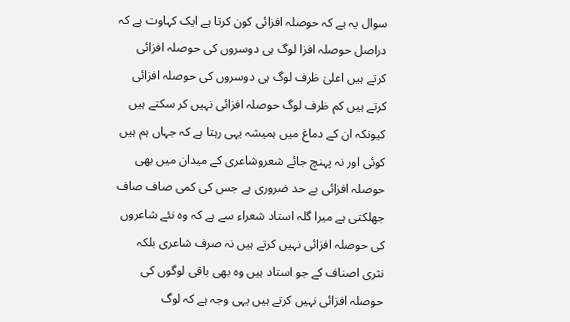سوال یہ ہے کہ حوصلہ افزائی کون کرتا ہے ایک کہاوت ہے کہ دراصل حوصلہ افزا لوگ ہی دوسروں کی حوصلہ افزائی کرتے ہیں اعلیٰ ظرف لوگ ہی دوسروں کی حوصلہ افزائی کرتے ہیں کم ظرف لوگ حوصلہ افزائی نہیں کر سکتے ہیں کیونکہ ان کے دماغ میں ہمیشہ یہی رہتا ہے کہ جہاں ہم ہیں کوئی اور نہ پہنچ جائے شعروشاعری کے میدان میں بھی حوصلہ افزائی بے حد ضروری ہے جس کی کمی صاف صاف جھلکتی ہے میرا گلہ استاد شعراء سے ہے کہ وہ نئے شاعروں کی حوصلہ افزائی نہیں کرتے ہیں نہ صرف شاعری بلکہ نثری اصناف کے جو استاد ہیں وہ بھی باقی لوگوں کی حوصلہ افزائی نہیں کرتے ہیں یہی وجہ ہے کہ لوگ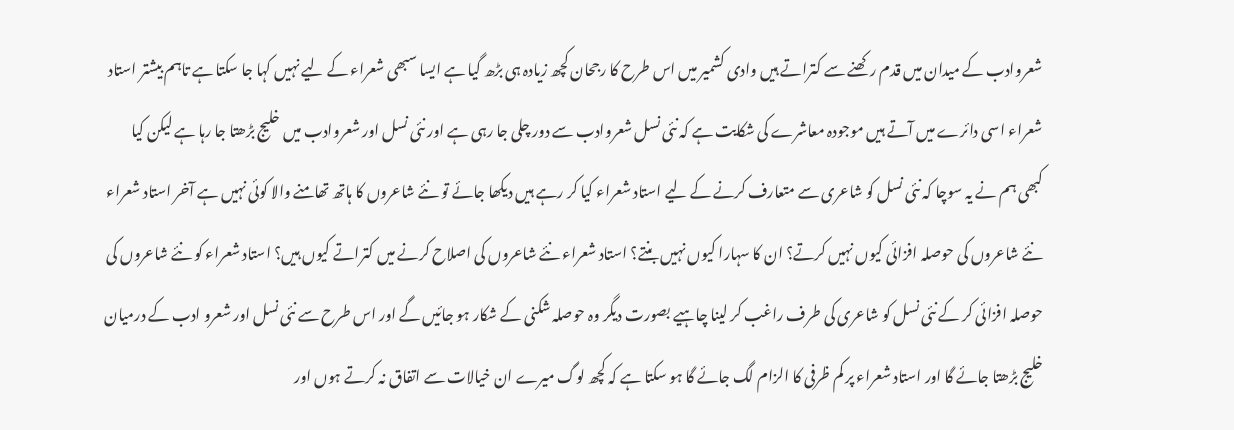شعروادب کے میدان میں قدم رکھنے سے کتراتے ہیں وادی کشمیر میں اس طرح کا رجحان کچھ زیادہ ہی بڑھ گیا ہے ایسا سبھی شعراء کے لیے نہیں کہا جا سکتا ہے تاہم بیشتر استاد شعراء اسی دائرے میں آتے ہیں موجودہ معاشرے کی شکایت ہے کہ نئی نسل شعروادب سے دور چلی جا رہی ہے اور نئی نسل اور شعروادب میں خلیج بڑھتا جا رہا ہے لیکن کیا کبھی ہم نے یہ سوچا کہ نئی نسل کو شاعری سے متعارف کرنے کے لیے استاد شعراء کیا کر رہے ہیں دیکھا جائے تو نئے شاعروں کا ہاتھ تھامنے والا کوئی نہیں ہے آخر استاد شعراء نئے شاعروں کی حوصلہ افزائی کیوں نہیں کرتے؟ ان کا سہارا کیوں نہیں بنتے؟ استاد شعراء نئے شاعروں کی اصلاح کرنے میں کتراتے کیوں ہیں؟ استاد شعراء کو نئے شاعروں کی حوصلہ افزائی کر کے نئی نسل کو شاعری کی طرف راغب کر لینا چاہیے بصورت دیگر وہ حوصلہ شکنی کے شکار ہو جائیں گے اور اس طرح سے نئی نسل اور شعرو ادب کے درمیان خلیج بڑھتا جائے گا اور استاد شعراء پر کم ظرفی کا الزام لگ جائے گا ہو سکتا ہے کہ کچھ لوگ میرے ان خیالات سے اتفاق نہ کرتے ہوں اور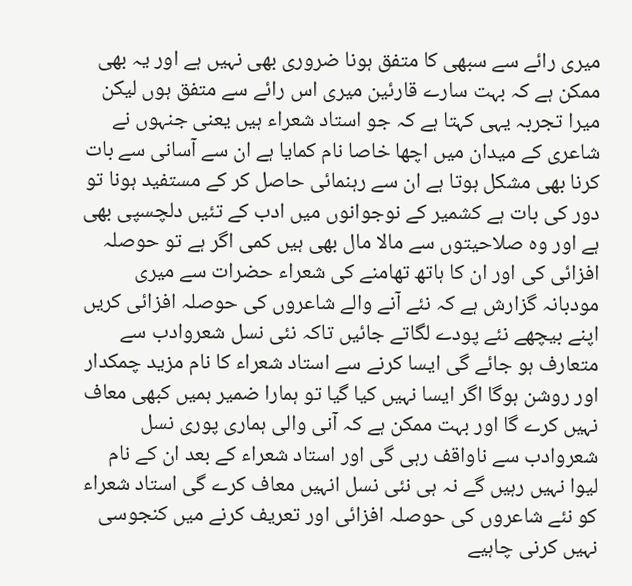میری رائے سے سبھی کا متفق ہونا ضروری بھی نہیں ہے اور یہ بھی ممکن ہے کہ بہت سارے قارئین میری اس رائے سے متفق ہوں لیکن میرا تجربہ یہی کہتا ہے کہ جو استاد شعراء ہیں یعنی جنہوں نے شاعری کے میدان میں اچھا خاصا نام کمایا ہے ان سے آسانی سے بات کرنا بھی مشکل ہوتا ہے ان سے رہنمائی حاصل کر کے مستفید ہونا تو دور کی بات ہے کشمیر کے نوجوانوں میں ادب کے تئیں دلچسپی بھی ہے اور وہ صلاحیتوں سے مالا مال بھی ہیں کمی اگر ہے تو حوصلہ افزائی کی اور ان کا ہاتھ تھامنے کی شعراء حضرات سے میری مودبانہ گزارش ہے کہ نئے آنے والے شاعروں کی حوصلہ افزائی کریں اپنے بیچھے نئے پودے لگاتے جائیں تاکہ نئی نسل شعروادب سے متعارف ہو جائے گی ایسا کرنے سے استاد شعراء کا نام مزید چمکدار اور روشن ہوگا اگر ایسا نہیں کیا گیا تو ہمارا ضمیر ہمیں کبھی معاف نہیں کرے گا اور بہت ممکن ہے کہ آنی والی ہماری پوری نسل شعروادب سے ناواقف رہی گی اور استاد شعراء کے بعد ان کے نام لیوا نہیں رہیں گے نہ ہی نئی نسل انہیں معاف کرے گی استاد شعراء کو نئے شاعروں کی حوصلہ افزائی اور تعریف کرنے میں کنجوسی نہیں کرنی چاہیے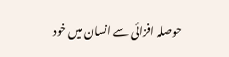حوصلہ افزائی سے انسان میں خود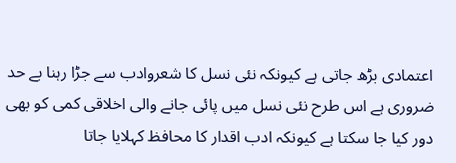اعتمادی بڑھ جاتی ہے کیونکہ نئی نسل کا شعروادب سے جڑا رہنا بے حد ضروری ہے اس طرح نئی نسل میں پائی جانے والی اخلاقی کمی کو بھی دور کیا جا سکتا ہے کیونکہ ادب اقدار کا محافظ کہلایا جاتا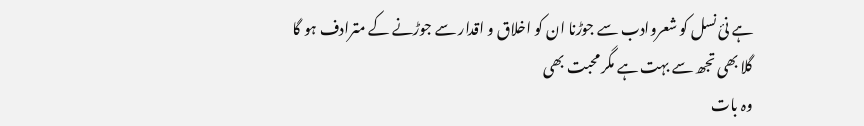ہے نئ نسل کو شعروادب سے جوڑنا ان کو اخلاق و اقدار سے جوڑنے کے مترادف ہو گا
گلا بھی تجھ سے بہت ہے مگر محبت بھی
وہ بات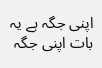اپنی جگہ ہے یہ بات اپنی جگہ